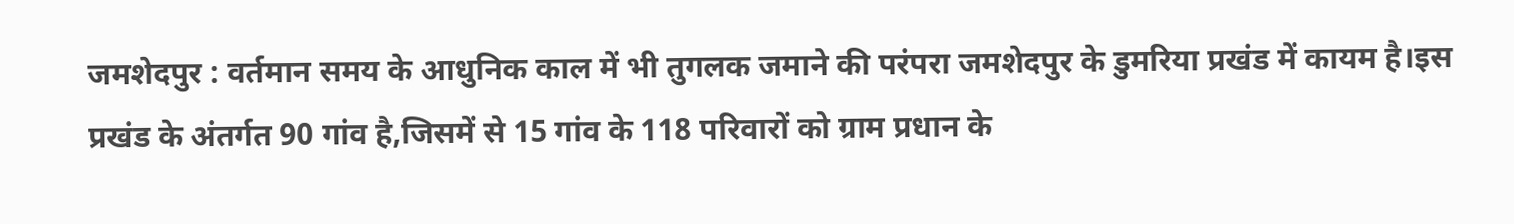जमशेदपुर : वर्तमान समय के आधुनिक काल में भी तुगलक जमाने की परंपरा जमशेदपुर के डुमरिया प्रखंड में कायम है।इस प्रखंड के अंतर्गत 90 गांव है,जिसमें से 15 गांव के 118 परिवारों को ग्राम प्रधान के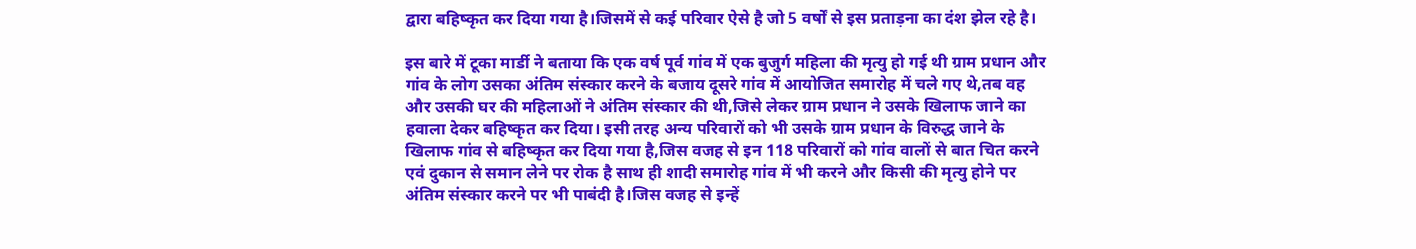द्वारा बहिष्कृत कर दिया गया है।जिसमें से कई परिवार ऐसे है जो 5 वर्षों से इस प्रताड़ना का दंश झेल रहे है।

इस बारे में टूका मार्डी ने बताया कि एक वर्ष पूर्व गांव में एक बुजुर्ग महिला की मृत्यु हो गई थी ग्राम प्रधान और गांव के लोग उसका अंतिम संस्कार करने के बजाय दूसरे गांव में आयोजित समारोह में चले गए थे,तब वह और उसकी घर की महिलाओं ने अंतिम संस्कार की थी,जिसे लेकर ग्राम प्रधान ने उसके खिलाफ जाने का हवाला देकर बहिष्कृत कर दिया। इसी तरह अन्य परिवारों को भी उसके ग्राम प्रधान के विरुद्ध जाने के खिलाफ गांव से बहिष्कृत कर दिया गया है,जिस वजह से इन 118 परिवारों को गांव वालों से बात चित करने एवं दुकान से समान लेने पर रोक है साथ ही शादी समारोह गांव में भी करने और किसी की मृत्यु होने पर अंतिम संस्कार करने पर भी पाबंदी है।जिस वजह से इन्हें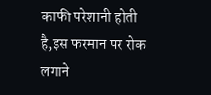काफी परेशानी होती है,इस फरमान पर रोक लगाने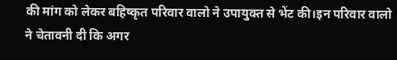की मांग को लेकर बहिष्कृत परिवार वालो ने उपायुक्त से भेंट की।इन परिवार वालो ने चेतावनी दी कि अगर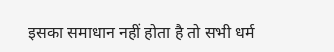इसका समाधान नहीं होता है तो सभी धर्म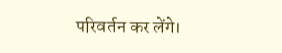परिवर्तन कर लेंगे।